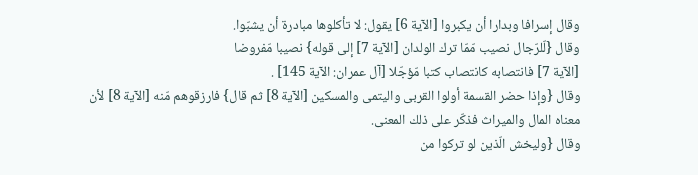وقال إسرافا وبدارا أن يكبروا [الآية 6] يقول: لا تأكلوها مبادرة أن يشبّوا.
وقال {لّلرّجال نصيب مّمّا ترك الولدان [الآية 7] إلى قوله} نصيبا مّفروضا
[الآية 7] فانتصابه كانتصاب كتبا مّؤجّلا [آل عمران: الآية 145] .
وقال {وإذا حضر القسمة أولوا القربى واليتمى والمسكين [الآية 8] ثم قال} فارزقوهم مّنه [الآية 8] لأن معناه المال والميراث فذكّر على ذلك المعنى.
وقال {وليخش الّذين لو تركوا من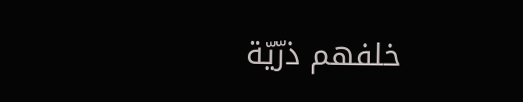خلفهم ذرّيّة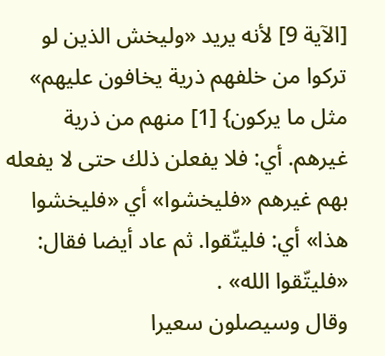[الآية 9] لأنه يريد «وليخش الذين لو تركوا من خلفهم ذرية يخافون عليهم» مثل ما يركون} [1] منهم من ذرية غيرهم. أي: فلا يفعلن ذلك حتى لا يفعله بهم غيرهم «فليخشوا» أي «فليخشوا هذا» أي: فليتّقوا. ثم عاد أيضا فقال: «فليتّقوا الله» .
وقال وسيصلون سعيرا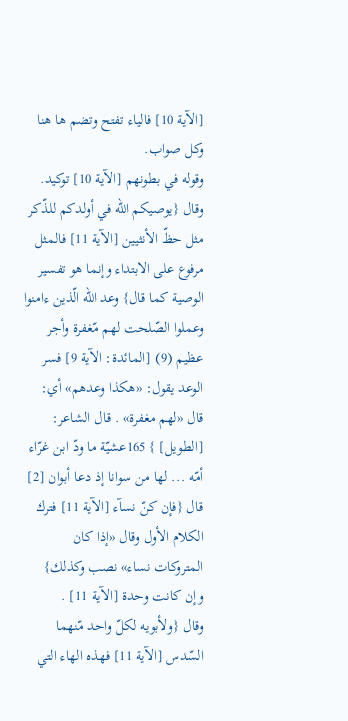[الآية 10] فالياء تفتح وتضم ها هنا وكل صواب.
وقوله في بطونهم [الآية 10] توكيد.
وقال {يوصيكم الله في أولدكم للذّكر مثل حظّ الأنثيين [الآية 11] فالمثل مرفوع على الابتداء وإنما هو تفسير الوصية كما قال} وعد الله الّذين ءامنوا وعملوا الصّلحت لهم مّغفرة وأجر عظيم (9) [المائدة: الآية 9] فسر الوعد يقول: «هكذا وعدهم» أي: قال «لهم مغفرة» . قال الشاعر: [الطويل] } 165عشيّة ما ودّ ابن غرّاء أمّه ... لها من سوانا إذ دعا أبوان [2]
قال {فإن كنّ نسآء [الآية 11] فترك الكلام الأول وقال «إذا كان المتروكات نساء» نصب وكذلك} وإن كانت وحدة [الآية 11] .
وقال {ولأبويه لكلّ واحد مّنهما السّدس [الآية 11] فهذه الهاء التي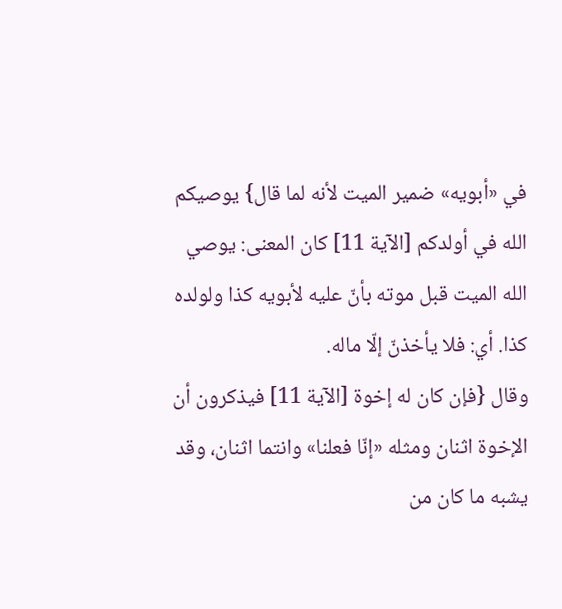في «أبويه» ضمير الميت لأنه لما قال} يوصيكم الله في أولدكم [الآية 11] كان المعنى: يوصي الله الميت قبل موته بأنّ عليه لأبويه كذا ولولده كذا. أي: فلا يأخذنّ إلّا ماله.
وقال {فإن كان له إخوة [الآية 11] فيذكرون أن الإخوة اثنان ومثله «إنّا فعلنا» وانتما اثنان، وقد يشبه ما كان من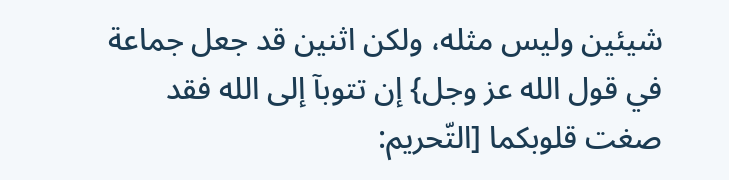شيئين وليس مثله، ولكن اثنين قد جعل جماعة في قول الله عز وجل} إن تتوبآ إلى الله فقد صغت قلوبكما [التّحريم: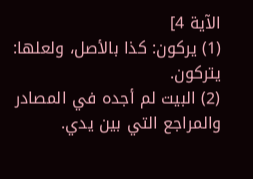الآية 4]
(1) يركون: كذا بالأصل، ولعلها: يتركون.
(2) البيت لم أجده في المصادر والمراجع التي بين يدي.